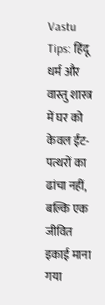Vastu Tips: हिंदू धर्म और वास्तु शास्त्र में घर को केवल ईंट-पत्थरों का ढांचा नहीं, बल्कि एक जीवित इकाई माना गया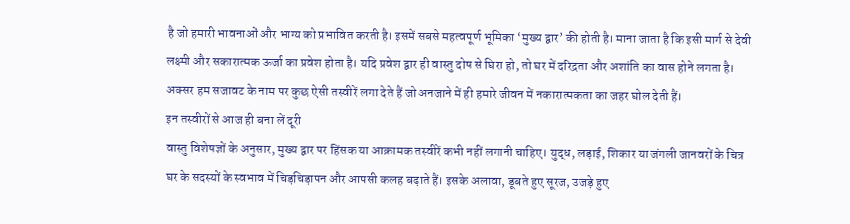है जो हमारी भावनाओं और भाग्य को प्रभावित करती है। इसमें सबसे महत्वपूर्ण भूमिका ‘मुख्य द्वार’ की होती है। माना जाता है कि इसी मार्ग से देवी लक्ष्मी और सकारात्मक ऊर्जा का प्रवेश होता है। यदि प्रवेश द्वार ही वास्तु दोष से घिरा हो, तो घर में दरिद्रता और अशांति का वास होने लगता है। अक्सर हम सजावट के नाम पर कुछ ऐसी तस्वीरें लगा देते हैं जो अनजाने में ही हमारे जीवन में नकारात्मकता का जहर घोल देती हैं।
इन तस्वीरों से आज ही बना लें दूरी
वास्तु विशेषज्ञों के अनुसार, मुख्य द्वार पर हिंसक या आक्रामक तस्वीरें कभी नहीं लगानी चाहिए। युद्ध, लड़ाई, शिकार या जंगली जानवरों के चित्र घर के सदस्यों के स्वभाव में चिड़चिड़ापन और आपसी कलह बढ़ाते हैं। इसके अलावा, डूबते हुए सूरज, उजड़े हुए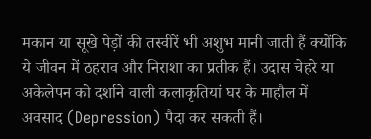मकान या सूखे पेड़ों की तस्वीरें भी अशुभ मानी जाती हैं क्योंकि ये जीवन में ठहराव और निराशा का प्रतीक हैं। उदास चेहरे या अकेलेपन को दर्शाने वाली कलाकृतियां घर के माहौल में अवसाद (Depression) पैदा कर सकती हैं।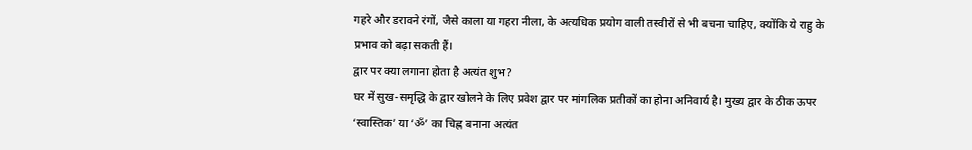गहरे और डरावने रंगों, जैसे काला या गहरा नीला, के अत्यधिक प्रयोग वाली तस्वीरों से भी बचना चाहिए, क्योंकि ये राहु के प्रभाव को बढ़ा सकती हैं।
द्वार पर क्या लगाना होता है अत्यंत शुभ?
घर में सुख-समृद्धि के द्वार खोलने के लिए प्रवेश द्वार पर मांगलिक प्रतीकों का होना अनिवार्य है। मुख्य द्वार के ठीक ऊपर ‘स्वास्तिक’ या ‘ॐ’ का चिह्न बनाना अत्यंत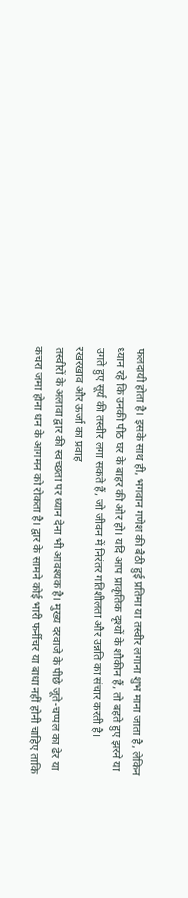फलदायी होता है। इसके साथ ही, भगवान गणेश की बैठी हुई प्रतिमा या तस्वीर लगाना शुभ माना जाता है, लेकिन ध्यान रहे कि उनकी पीठ घर के बाहर की ओर हो। यदि आप प्राकृतिक दृश्यों के शौकीन हैं, तो बहते हुए झरने या उगते हुए सूर्य की तस्वीर लगा सकते हैं, जो जीवन में निरंतर गतिशीलता और उन्नति का संचार करती है।
रखरखाव और ऊर्जा का प्रवाह
तस्वीरों के अलावा द्वार की स्वच्छता पर ध्यान देना भी आवश्यक है। मुख्य दरवाजे के पीछे जूते-चप्पल का ढेर या कचरा जमा होना धन के आगमन को रोकता है। द्वार के सामने कोई भारी फर्नीचर या बाधा नहीं होनी चाहिए ताकि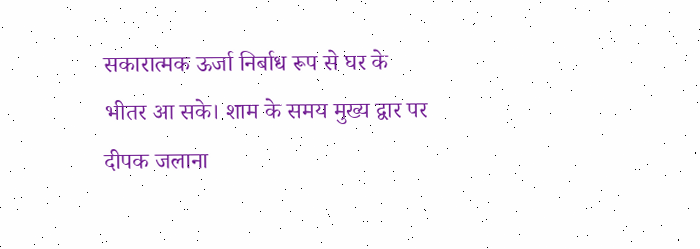सकारात्मक ऊर्जा निर्बाध रूप से घर के भीतर आ सके। शाम के समय मुख्य द्वार पर दीपक जलाना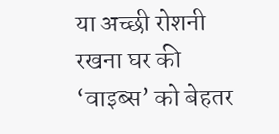या अच्छी रोशनी रखना घर की ‘वाइब्स’ को बेहतर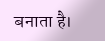बनाता है।